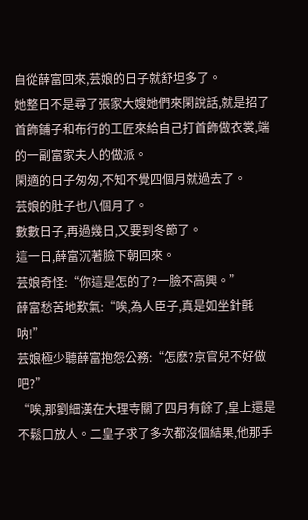自從薛富回來,芸娘的日子就舒坦多了。
她整日不是尋了張家大嫂她們來閑說話,就是招了首飾鋪子和布行的工匠來給自己打首飾做衣裳,端的一副富家夫人的做派。
閑適的日子匆匆,不知不覺四個月就過去了。
芸娘的肚子也八個月了。
數數日子,再過幾日,又要到冬節了。
這一日,薛富沉著臉下朝回來。
芸娘奇怪:“你這是怎的了?一臉不高興。”
薛富愁苦地歎氣:“唉,為人臣子,真是如坐針氈呐!”
芸娘極少聽薛富抱怨公務:“怎麽?京官兒不好做吧?”
“唉,那劉細漢在大理寺關了四月有餘了,皇上還是不鬆口放人。二皇子求了多次都沒個結果,他那手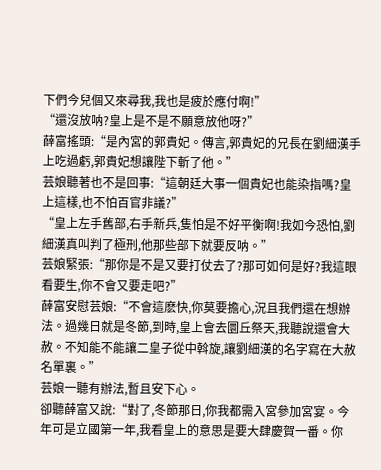下們今兒個又來尋我,我也是疲於應付啊!”
“還沒放呐?皇上是不是不願意放他呀?”
薛富搖頭:“是內宮的郭貴妃。傳言,郭貴妃的兄長在劉細漢手上吃過虧,郭貴妃想讓陛下斬了他。”
芸娘聽著也不是回事:“這朝廷大事一個貴妃也能染指嗎?皇上這樣,也不怕百官非議?”
“皇上左手舊部,右手新兵,隻怕是不好平衡啊!我如今恐怕,劉細漢真叫判了極刑,他那些部下就要反呐。”
芸娘緊張:“那你是不是又要打仗去了?那可如何是好?我這眼看要生,你不會又要走吧?”
薛富安慰芸娘:“不會這麽快,你莫要擔心,況且我們還在想辦法。過幾日就是冬節,到時,皇上會去圜丘祭天,我聽說還會大赦。不知能不能讓二皇子從中斡旋,讓劉細漢的名字寫在大赦名單裏。”
芸娘一聽有辦法,暫且安下心。
卻聽薛富又說:“對了,冬節那日,你我都需入宮參加宮宴。今年可是立國第一年,我看皇上的意思是要大肆慶賀一番。你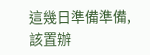這幾日準備準備,該置辦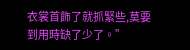衣裳首飾了就抓緊些,莫要到用時缺了少了。”